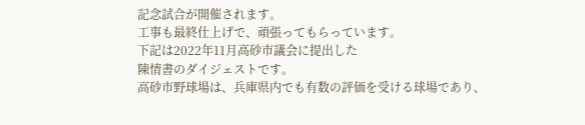記念試合が開催されます。
工事も最終仕上げで、頑張ってもらっています。
下記は2022年11月高砂市議会に提出した
陳情書のダイジェストです。
高砂市野球場は、兵庫県内でも有数の評価を受ける球場であり、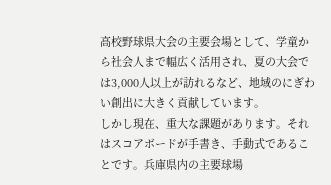高校野球県大会の主要会場として、学童から社会人まで幅広く活用され、夏の大会では3,000人以上が訪れるなど、地域のにぎわい創出に大きく貢献しています。
しかし現在、重大な課題があります。それはスコアボードが手書き、手動式であることです。兵庫県内の主要球場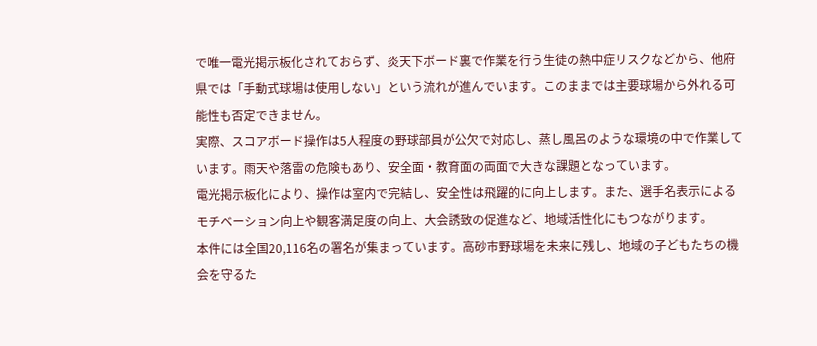で唯一電光掲示板化されておらず、炎天下ボード裏で作業を行う生徒の熱中症リスクなどから、他府県では「手動式球場は使用しない」という流れが進んでいます。このままでは主要球場から外れる可能性も否定できません。
実際、スコアボード操作は5人程度の野球部員が公欠で対応し、蒸し風呂のような環境の中で作業しています。雨天や落雷の危険もあり、安全面・教育面の両面で大きな課題となっています。
電光掲示板化により、操作は室内で完結し、安全性は飛躍的に向上します。また、選手名表示によるモチベーション向上や観客満足度の向上、大会誘致の促進など、地域活性化にもつながります。
本件には全国20,116名の署名が集まっています。高砂市野球場を未来に残し、地域の子どもたちの機会を守るた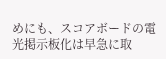めにも、スコアボードの電光掲示板化は早急に取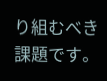り組むべき課題です。